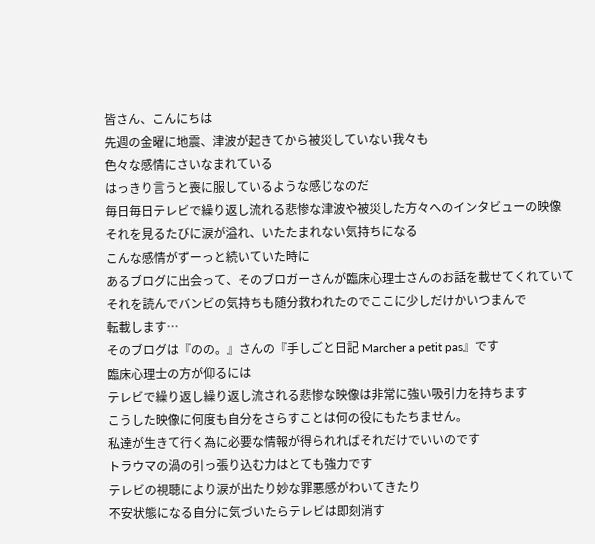皆さん、こんにちは
先週の金曜に地震、津波が起きてから被災していない我々も
色々な感情にさいなまれている
はっきり言うと喪に服しているような感じなのだ
毎日毎日テレビで繰り返し流れる悲惨な津波や被災した方々へのインタビューの映像
それを見るたびに涙が溢れ、いたたまれない気持ちになる
こんな感情がずーっと続いていた時に
あるブログに出会って、そのブロガーさんが臨床心理士さんのお話を載せてくれていて
それを読んでバンビの気持ちも随分救われたのでここに少しだけかいつまんで
転載します…
そのブログは『のの。』さんの『手しごと日記 Marcher a petit pas』です
臨床心理士の方が仰るには
テレビで繰り返し繰り返し流される悲惨な映像は非常に強い吸引力を持ちます
こうした映像に何度も自分をさらすことは何の役にもたちません。
私達が生きて行く為に必要な情報が得られればそれだけでいいのです
トラウマの渦の引っ張り込む力はとても強力です
テレビの視聴により涙が出たり妙な罪悪感がわいてきたり
不安状態になる自分に気づいたらテレビは即刻消す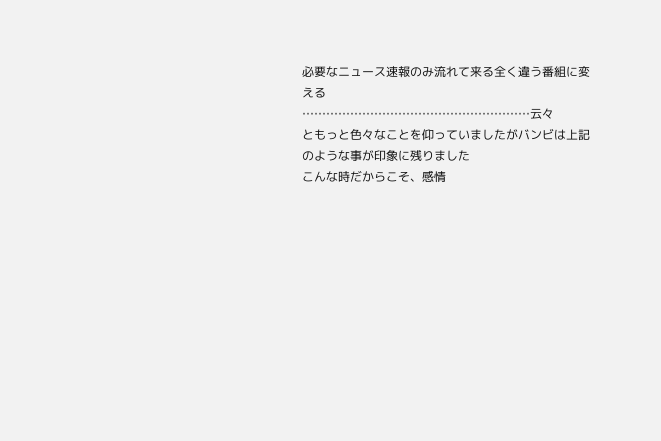必要なニュース速報のみ流れて来る全く違う番組に変える
…………………………………………………云々
ともっと色々なことを仰っていましたがバンビは上記のような事が印象に残りました
こんな時だからこそ、感情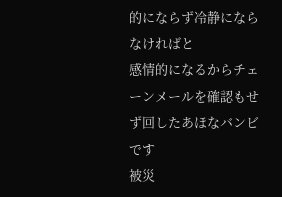的にならず冷静にならなければと
感情的になるからチェーンメールを確認もせず回したあほなバンビです
被災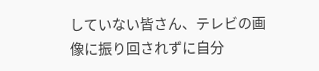していない皆さん、テレビの画像に振り回されずに自分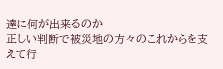達に何が出来るのか
正しい判断で被災地の方々のこれからを支えて行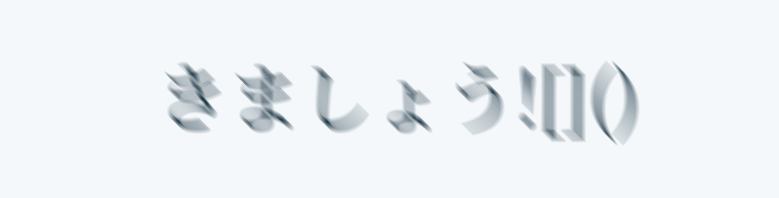きましょう![]()